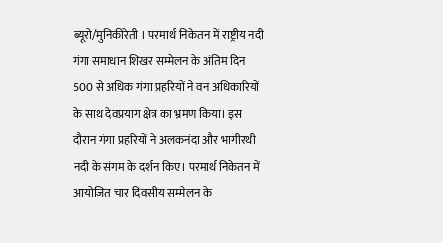ब्यूरो/मुनिकीरेती । परमार्थ निकेतन में राष्ट्रीय नदी गंगा समाधान शिखर सम्मेलन के अंतिम दिन 500 से अधिक गंगा प्रहरियों ने वन अधिकारियों के साथ देवप्रयाग क्षेत्र का भ्रमण किया। इस दौरान गंगा प्रहरियों ने अलकनंदा और भागीरथी नदी के संगम के दर्शन किए। परमार्थ निकेतन में आयोजित चार दिवसीय सम्मेलन के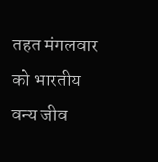तहत मंगलवार को भारतीय वन्य जीव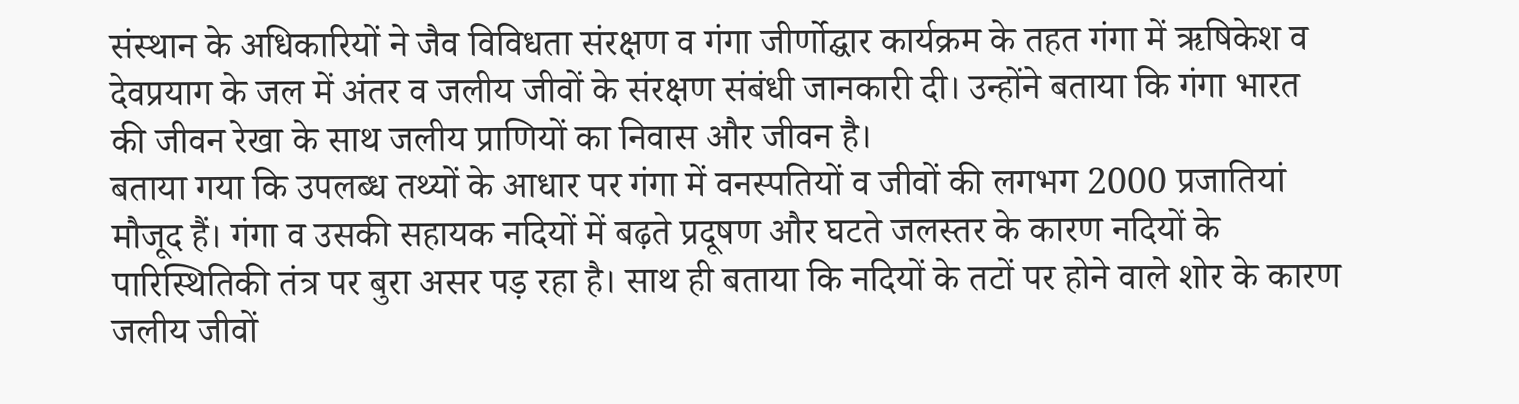संस्थान के अधिकारियों ने जैव विविधता संरक्षण व गंगा जीर्णोद्घार कार्यक्रम के तहत गंगा में ऋषिकेश व देवप्रयाग के जल में अंतर व जलीय जीवों के संरक्षण संबंधी जानकारी दी। उन्होंने बताया कि गंगा भारत की जीवन रेखा के साथ जलीय प्राणियों का निवास और जीवन है।
बताया गया कि उपलब्ध तथ्यों के आधार पर गंगा में वनस्पतियों व जीवों की लगभग 2000 प्रजातियां मौजूद हैं। गंगा व उसकी सहायक नदियों में बढ़ते प्रदूषण और घटते जलस्तर के कारण नदियों के पारिस्थितिकी तंत्र पर बुरा असर पड़ रहा है। साथ ही बताया कि नदियों के तटों पर होने वाले शोर के कारण जलीय जीवों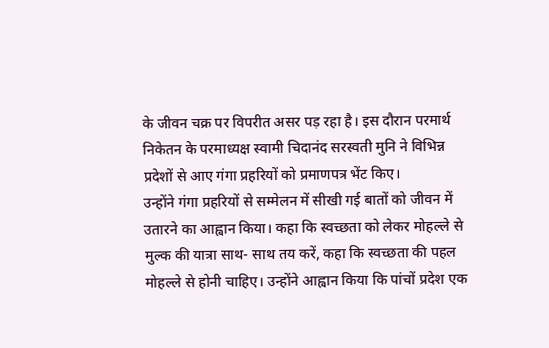के जीवन चक्र पर विपरीत असर पड़ रहा है। इस दौरान परमार्थ निकेतन के परमाध्यक्ष स्वामी चिदानंद सरस्वती मुनि ने विभिन्न प्रदेशों से आए गंगा प्रहरियों को प्रमाणपत्र भेंट किए।
उन्होंने गंगा प्रहरियों से सम्मेलन में सीखी गई बातों को जीवन में उतारने का आह्वान किया। कहा कि स्वच्छता को लेकर मोहल्ले से मुल्क की यात्रा साथ- साथ तय करें, कहा कि स्वच्छता की पहल मोहल्ले से होनी चाहिए। उन्होंने आह्वान किया कि पांचों प्रदेश एक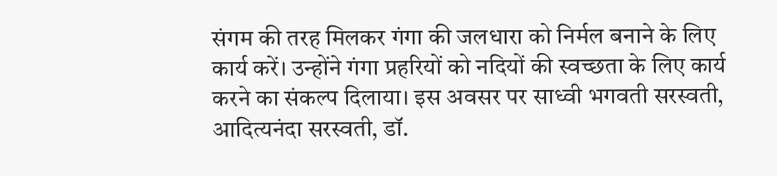संगम की तरह मिलकर गंगा की जलधारा को निर्मल बनाने के लिए कार्य करें। उन्होंने गंगा प्रहरियों को नदियों की स्वच्छता के लिए कार्य करने का संकल्प दिलाया। इस अवसर पर साध्वी भगवती सरस्वती, आदित्यनंदा सरस्वती, डॉ.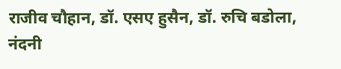राजीव चौहान, डॉ. एसए हुसैन, डॉ. रुचि बडोला, नंदनी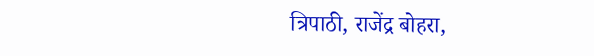त्रिपाठी, राजेंद्र बोहरा,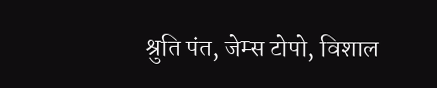श्रुति पंत, जेम्स टोपो, विशाल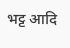भट्ट आदि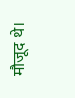मौजूद थे।